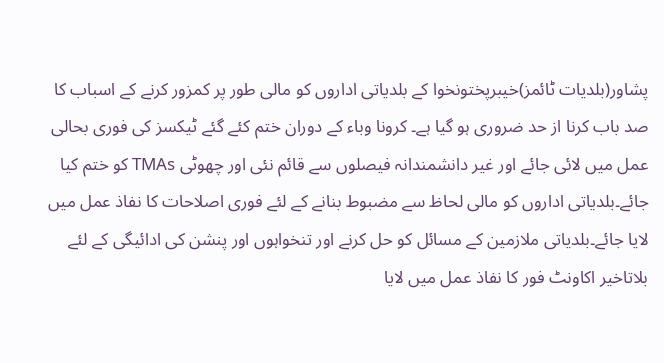پشاور(بلدیات ٹائمز)خیبرپختونخوا کے بلدیاتی اداروں کو مالی طور پر کمزور کرنے کے اسباب کا صد باب کرنا از حد ضروری ہو گیا ہے۔ کرونا وباء کے دوران ختم کئے گئے ٹیکسز کی فوری بحالی عمل میں لائی جائے اور غیر دانشمندانہ فیصلوں سے قائم نئی اور چھوٹی TMAs کو ختم کیا جائے۔بلدیاتی اداروں کو مالی لحاظ سے مضبوط بنانے کے لئے فوری اصلاحات کا نفاذ عمل میں لایا جائے۔بلدیاتی ملازمین کے مسائل کو حل کرنے اور تنخواہوں اور پنشن کی ادائیگی کے لئے بلاتاخیر اکاونٹ فور کا نفاذ عمل میں لایا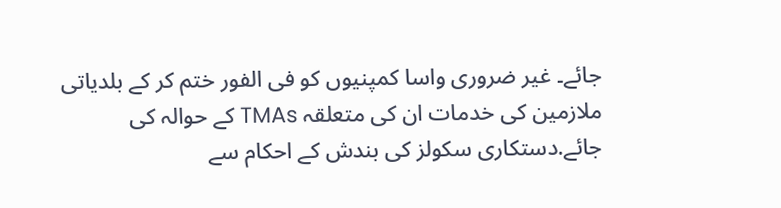جائے۔ غیر ضروری واسا کمپنیوں کو فی الفور ختم کر کے بلدیاتی ملازمین کی خدمات ان کی متعلقہ TMAs کے حوالہ کی جائے.دستکاری سکولز کی بندش کے احکام سے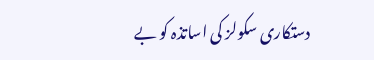دستکاری سکولز کی اساتذہ کو بے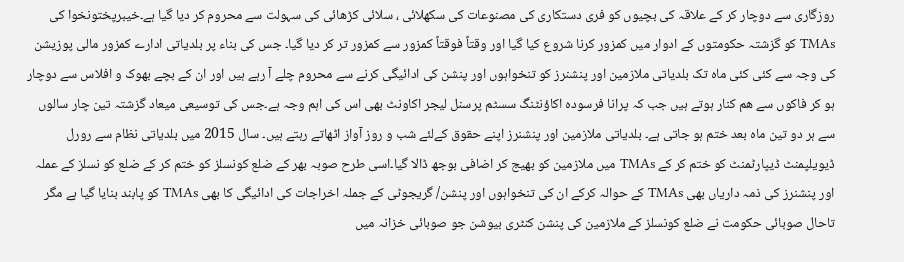روزگاری سے دوچار کر کے علاقہ کی بچیوں کو فری دستکاری کی مصنوعات کی سکھلائی ، سلائی کڑھائی کی سہولت سے محروم کر دیا گیا ہے۔خیبرپختونخوا کی TMAs کو گزشتہ حکومتوں کے ادوار میں کمزور کرنا شروع کیا گیا اور وقتاً فوقتاً کمزور سے کمزور تر کر دیا گیا۔ جس کی بناء پر بلدیاتی ادارے کمزور مالی پوزیشن کی وجہ سے کئی کئی ماہ تک بلدیاتی ملازمین اور پنشنرز کو تنخواہوں اور پنشن کی ادائیگی کرنے سے محروم چلے آ رہے ہیں اور ان کے بچے بھوک و افلاس سے دوچار ہو کر فاکوں سے ھم کنار ہوتے ہیں جب کہ پرانا فرسودہ اکاؤنٹنگ سسٹم پرسنل لیجر اکاونٹ بھی اس کی اہم وجہ ہے۔جس کی توسیعی میعاد گزشتہ تین چار سالوں سے ہر دو تین ماہ بعد ختم ہو جاتی ہے۔ بلدیاتی ملازمین اور پنشنرز اپنے حقوق کےلئے شب و روز آواز اٹھاتے رہتے ہیں۔ سال 2015 میں بلدیاتی نظام سے رورل ڈیویلپمنٹ ڈیپارٹمنٹ کو ختم کر کے TMAs میں ملازمین کو بھیج کر اضافی بوجھ ڈالا گیا۔اسی طرح صوبہ بھر کے ضلع کونسلز کو ختم کر کے ضلع کو نسلز کے عملہ اور پنشنرز کی ذمہ داریاں بھی TMAs کے حوالہ کرکے ان کی تنخواہوں اور پنشن/ گریجوٹی کے جملہ اخراجات کی ادائیگی کا بھی TMAs کو پابند بنایا گیا ہے مگر تاحال صوبائی حکومت نے ضلع کونسلز کے ملازمین کی پنشن کنٹری بیوشن جو صوبائی خزانہ میں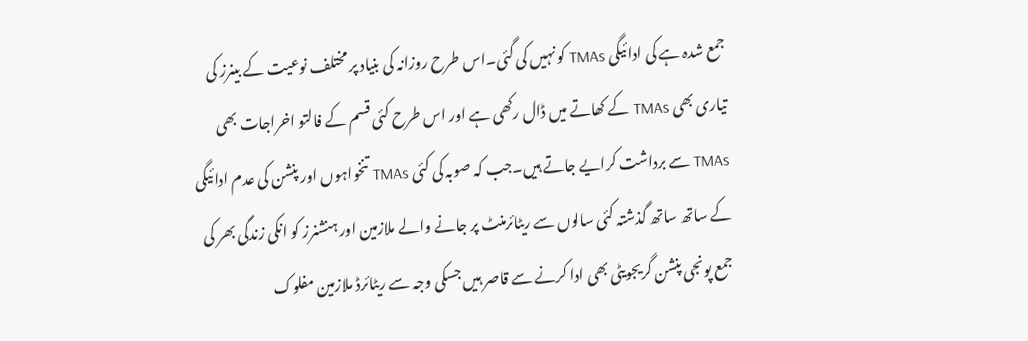جمع شدہ ہے کی ادائیگی TMAs کو نہیں کی گئی۔اس طرح روزانہ کی بنیاد پر مختلف نوعیت کے بینرز کی تیاری بھی TMAs کے کھاتے میں ڈال رکھی ہے اور اس طرح کئی قسم کے فالتو اخراجات بھی TMAs سے برداشت کرایے جاتے ہیں۔جب کہ صوبہ کی کئی TMAs تنخواہوں اور پنشن کی عدم ادائیگی کے ساتھ ساتھ گذشتہ کئی سالوں سے ریٹائرمنٹ پر جانے والے ملازمین اور ہنشنرز کو انکی زندگی بھر کی جمع پونجی پنشن گریجویٹی بھی ادا کرنے سے قاصر ہیں جسکی وجہ سے ریٹائرڈ ملازمین مفلوک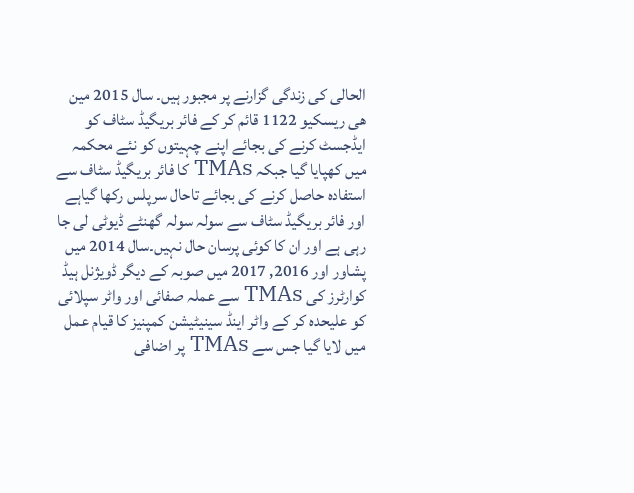الحالی کی زندگی گزارنے پر مجبور ہیں۔ سال 2015 مین ھی ریسکیو 1122 قائم کر کے فائر بریگیڈ سٹاف کو ایڈجسٹ کرنے کی بجائے اپنے چہیتوں کو نئے محکمہ میں کھپایا گیا جبکہ TMAs کا فائر بریگیڈ سٹاف سے استفادہ حاصل کرنے کی بجائے تاحال سرپلس رکھا گیاہے اور فائر بریگیڈ سٹاف سے سولہ سولہ گھنٹے ڈیوٹی لی جا رہی ہے اور ان کا کوئی پرسان حال نہیں۔سال 2014 میں پشاور اور 2016, 2017 میں صوبہ کے دیگر ڈویژنل ہیڈ کوارٹرز کی TMAs سے عملہ صفائی اور واٹر سپلائی کو علیحدہ کر کے واٹر اینڈ سینیٹیشن کمپنیز کا قیام عمل میں لایا گیا جس سے TMAs پر اضافی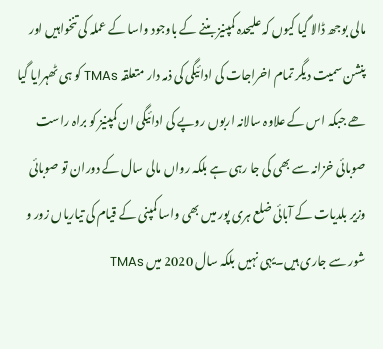مالی بوجھ ڈالا گیا کیوں کہ علیحدہ کمپنیز بننے کے باوجود واسا کے عملہ کی تنخواہیں اور پنشن سمیت دیگر تمام اخراجات کی ادائیگی کی ذمہ دار متعلقہ TMAs کو ہی ٹھہرایا گیا ھے جبکہ اس کے علاوہ سالانہ اربوں روپے کی ادائیگی ان کمپنیز کو براہ راست صوبائی خزانہ سے بھی کی جا رہی ہے بلکہ رواں مالی سال کے دوران تو صوبائی وزیر بلدیات کے آبائی ضلع ہری پور میں بھی واسا کمپنی کے قیام کی تیاریاں زور و شور سے جاری ہیں۔یہی نہیں بلکہ سال 2020 میں TMAs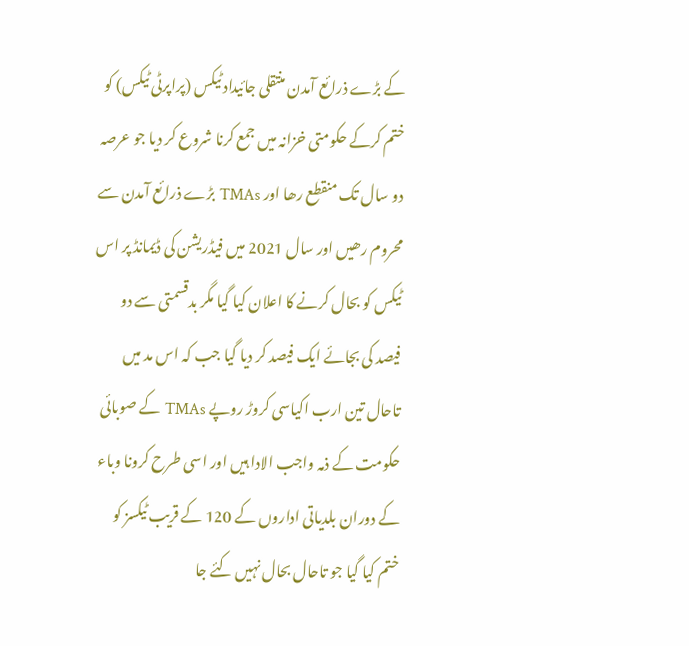کے بڑے ذرائع آمدن منتقلی جائیداد ٹیکس (پراپرٹی ٹیکس) کو ختم کرکے حکومتی خزانہ میں جمع کرنا شروع کر دیا جو عرصہ دو سال تک منقطع رھا اور TMAs بڑے ذرائع آمدن سے محروم رھیں اور سال 2021 میں فیڈریشن کی ڈیمانڈ پر اس ٹیکس کو بحال کرنے کا اعلان کیا گیا مگر بدقسمتی سے دو فیصد کی بجائے ایک فیصد کر دیا گیا جب کہ اس مد میں تاحال تین ارب اکیاسی کروڑ روپے TMAs کے صوبائی حکومت کے ذمہ واجب الادا ہیں اور اسی طرح کرونا وباء کے دوران بلدیاتی اداروں کے 120 کے قریب ٹیکسز کو ختم کیا گیا جو تاحال بحال نہیں کئے جا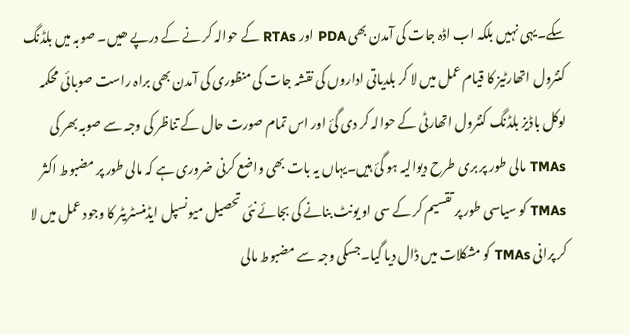سکے۔یہی نہیں بلکہ اب اڈہ جات کی آمدن بھی PDA اور RTAs کے حوالہ کر نے کے درپے ھیں۔ صوبہ میں بلڈنگ کنٹرول اتھارٹیز کا قیام عمل میں لا کر بلدیاتی اداروں کی نقشہ جات کی منظوری کی آمدن بھی براہ راست صوبائی محکمہ لوکل باڈیز بلڈنگ کنٹرول اتھارٹی کے حوالہ کر دی گئ اور اس تمام صورت حال کے تناظر کی وجہ سے صوبہ بھر کی TMAs مالی طور پر بری طرح دیوالیہ ہو گئ ہیں۔یہاں یہ بات بھی واضع کرنی ضروری ہے کہ مالی طور پر مضبوط اکثر TMAs کو سیاسی طور پر تقسیم کر کے سی او یونٹ بنانے کی بجائے نئی تحصیل میونسپل ایڈمنسٹریٹر کا وجود عمل میں لا کر پرانی TMAs کو مشکلات میں ڈال دیا گیا۔جسکی وجہ سے مضبوط مالی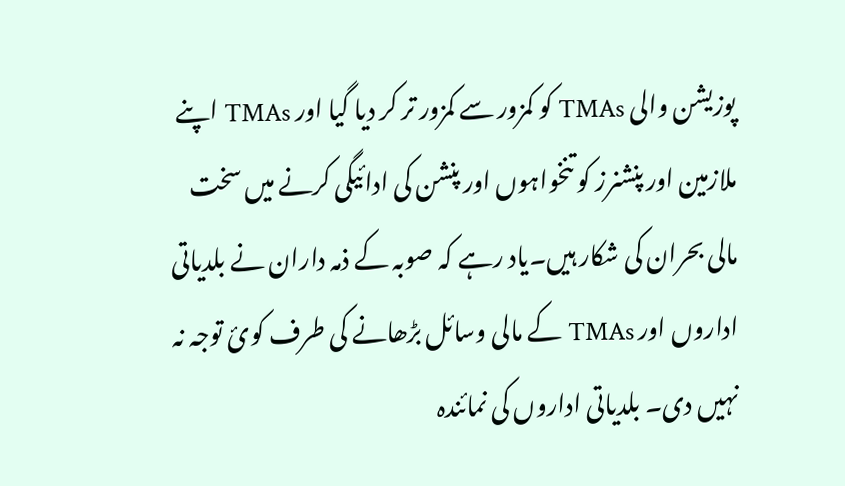پوزیشن والی TMAs کو کمزور سے کمزور تر کر دیا گیا اور TMAs اپنے ملازمین اور پنشنرز کو تنخواہوں اور پنشن کی ادائیگی کرنے میں سخت مالی بحران کی شکار ہیں۔یاد رہے کہ صوبہ کے ذمہ داران نے بلدیاتی اداروں اور TMAs کے مالی وسائل بڑھانے کی طرف کوئ توجہ نہ نہیں دی۔ بلدیاتی اداروں کی نمائندہ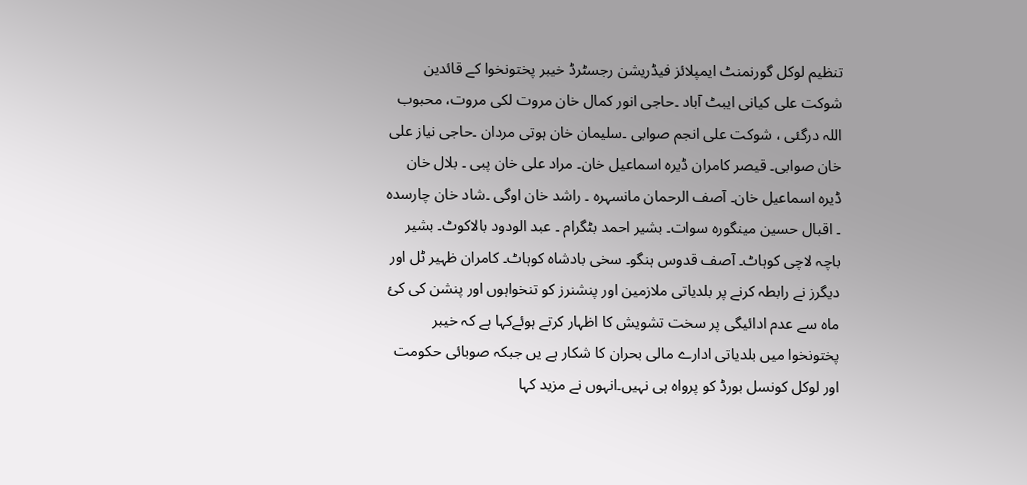تنظیم لوکل گورنمنٹ ایمپلائز فیڈریشن رجسٹرڈ خیبر پختونخوا کے قائدین شوکت علی کیانی ایبٹ آباد ۔حاجی انور کمال خان مروت لکی مروت، محبوب اللہ درگئی ، شوکت علی انجم صوابی ۔سلیمان خان ہوتی مردان ۔حاجی نیاز علی خان صوابی۔ قیصر کامران ڈیرہ اسماعیل خان۔ مراد علی خان پبی ۔ بلال خان ڈیرہ اسماعیل خان۔ آصف الرحمان مانسہرہ ۔ راشد خان اوگی ۔شاد خان چارسدہ ۔ اقبال حسین مینگورہ سوات۔ بشیر احمد بٹگرام ۔ عبد الودود بالاکوٹ۔ بشیر باچہ لاچی کوہاٹ۔ آصف قدوس ہنگو۔ سخی بادشاہ کوہاٹ۔ کامران ظہیر ٹل اور دیگرز نے رابطہ کرنے پر بلدیاتی ملازمین اور پنشنرز کو تنخواہوں اور پنشن کی کئ ماہ سے عدم ادائیگی پر سخت تشویش کا اظہار کرتے ہوئےکہا ہے کہ خیبر پختونخوا میں بلدیاتی ادارے مالی بحران کا شکار ہے یں جبکہ صوبائی حکومت اور لوکل کونسل بورڈ کو پرواہ ہی نہیں۔انہوں نے مزید کہا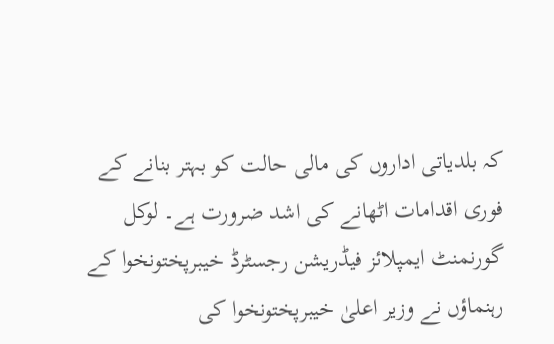کہ بلدیاتی اداروں کی مالی حالت کو بہتر بنانے کے فوری اقدامات اٹھانے کی اشد ضرورت ہے۔ لوکل گورنمنٹ ایمپلائز فیڈریشن رجسٹرڈ خیبرپختونخوا کے رہنماؤں نے وزیر اعلیٰ خیبرپختونخوا کی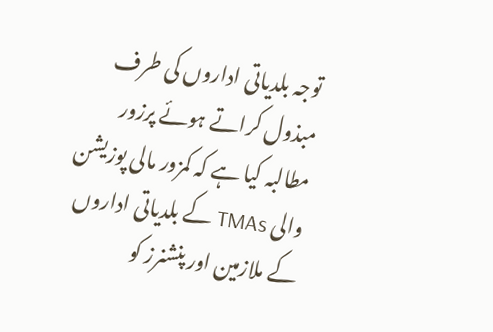توجہ بلدیاتی اداروں کی طرف مبذول کراتے ہوئے پرزور مطالبہ کیا ہے کہ کمزور مالی پوزیشن والی TMAs کے بلدیاتی اداروں کے ملازمین اور پنشنرز کو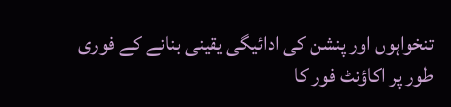تنخواہوں اور پنشن کی ادائیگی یقینی بنانے کے فوری طور پر اکاؤنٹ فور کا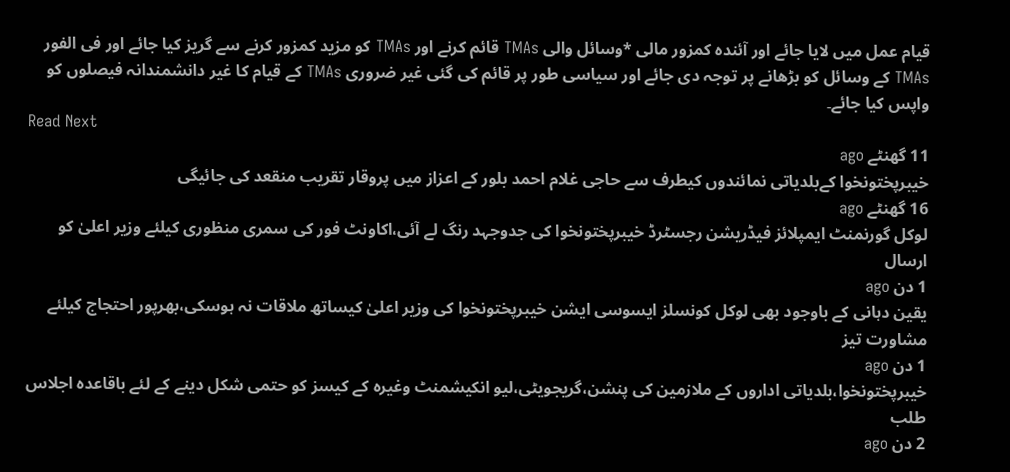قیام عمل میں لایا جائے اور آئندہ کمزور مالی *وسائل والی TMAs قائم کرنے اور TMAs کو مزید کمزور کرنے سے گریز کیا جائے اور فی الفور TMAs کے وسائل کو بڑھانے پر توجہ دی جائے اور سیاسی طور پر قائم کی گئی غیر ضروری TMAs کے قیام کا غیر دانشمندانہ فیصلوں کو واپس کیا جائے۔
Read Next
11 گھنٹے ago
خیبرپختونخوا کےبلدیاتی نمائندوں کیطرف سے حاجی غلام احمد بلور کے اعزاز میں پروقار تقریب منقعد کی جائیگی
16 گھنٹے ago
لوکل گورنمنٹ ایمپلائز فیڈریشن رجسٹرڈ خیبرپختونخوا کی جدوجہد رنگ لے آئی،اکاونٹ فور کی سمری منظوری کیلئے وزیر اعلیٰ کو ارسال
1 دن ago
یقین دہانی کے باوجود بھی لوکل کونسلز ایسوسی ایشن خیبرپختونخوا کی وزیر اعلیٰ کیساتھ ملاقات نہ ہوسکی،بھرپور احتجاج کیلئے مشاورت تیز
1 دن ago
خیبرپختونخوا،بلدیاتی اداروں کے ملازمین کی پنشن،گریجویٹی،لیو انکیشمنٹ وغیرہ کے کیسز کو حتمی شکل دینے کے لئے باقاعدہ اجلاس طلب
2 دن ago